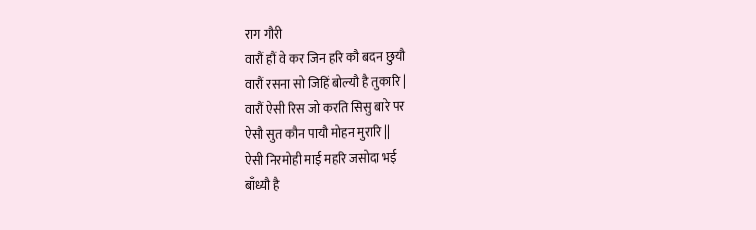राग गौरी
वारौं हौं वे कर जिन हरि कौ बदन छुयौ
वारौं रसना सो जिहिं बोल्यौ है तुकारि |
वारौं ऐसी रिस जो करति सिसु बारे पर
ऐसौ सुत कौन पायौ मोहन मुरारि ||
ऐसी निरमोही माई महरि जसोदा भई
बाँध्यौ है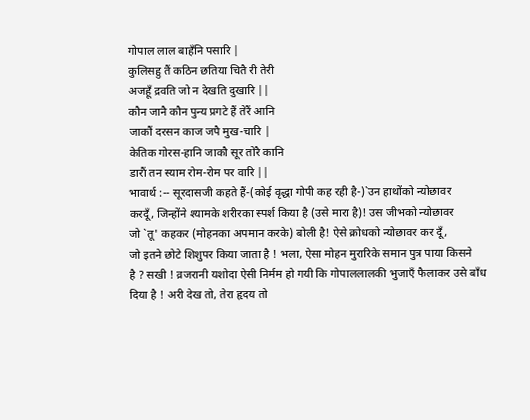गोपाल लाल बाहँनि पसारि |
कुलिसहु तैं कठिन छतिया चितै री तेरी
अजहूँ द्रवति जो न देखति दुखारि ||
कौन जानै कौन पुन्य प्रगटे हैं तेरैं आनि
जाकौं दरसन काज जपै मुख-चारि |
केतिक गोरस-हानि जाकौ सूर तोरै कानि
डारौं तन स्याम रोम-रोम पर वारि ||
भावार्थ :-- सूरदासजी कहते हैं-(कोई वृद्धा गोपी कह रही है-)`उन हाथोंको न्योछावर
करदूँ, जिन्होंने श्यामके शरीरका स्पर्श किया है (उसे मारा है)! उस जीभको न्योछावर
जो `तू' कहकर (मोहनका अपमान करके) बोली है! ऐसे क्रोधको न्योछावर कर दूँ,
जो इतने छोटे शिशुपर किया जाता है ! भला, ऐसा मोहन मुरारिके समान पुत्र पाया किसने
है ? सखी ! व्रजरानी यशोदा ऐसी निर्मम हो गयी कि गोपाललालकी भुजाएँ फैलाकर उसे बाँध
दिया है ! अरी देख तो, तेरा हृदय तो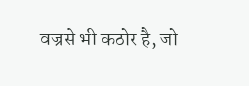वज्रसे भी कठोर है, जो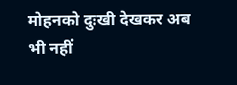मोहनको दुःखी देखकर अब
भी नहीं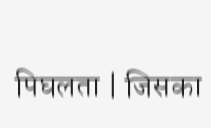पिघलता | जिसका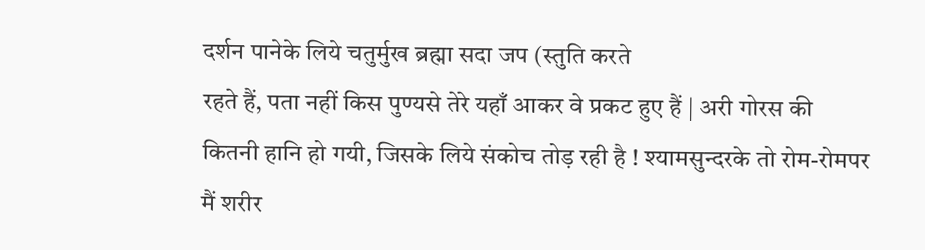दर्शन पानेके लिये चतुर्मुख ब्रह्मा सदा जप (स्तुति करते
रहते हैं, पता नहीं किस पुण्यसे तेरे यहाँ आकर वे प्रकट हुए हैं | अरी गोरस की
कितनी हानि हो गयी, जिसके लिये संकोच तोड़ रही है ! श्यामसुन्दरके तो रोम-रोमपर
मैं शरीर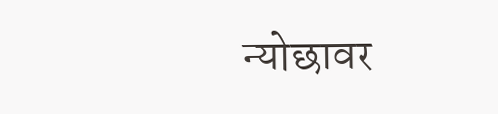न्योछावर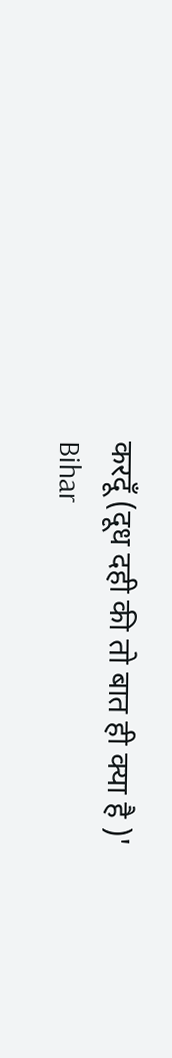करदूँ (दूध दही की तो बात ही क्या है )'
Bihar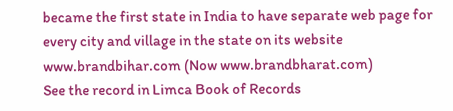became the first state in India to have separate web page for every city and village in the state on its website www.brandbihar.com (Now www.brandbharat.com)
See the record in Limca Book of Records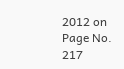2012 on Page No. 217